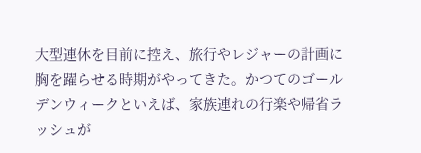大型連休を目前に控え、旅行やレジャーの計画に胸を躍らせる時期がやってきた。かつてのゴールデンウィークといえば、家族連れの行楽や帰省ラッシュが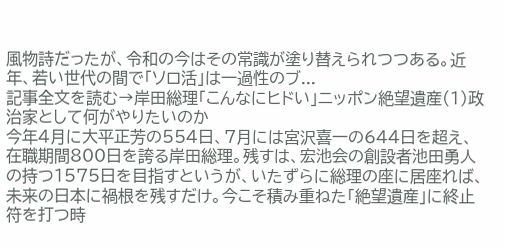風物詩だったが、令和の今はその常識が塗り替えられつつある。近年、若い世代の間で「ソロ活」は一過性のブ...
記事全文を読む→岸田総理「こんなにヒドい」ニッポン絶望遺産(1)政治家として何がやりたいのか
今年4月に大平正芳の554日、7月には宮沢喜一の644日を超え、在職期間800日を誇る岸田総理。残すは、宏池会の創設者池田勇人の持つ1575日を目指すというが、いたずらに総理の座に居座れば、未来の日本に禍根を残すだけ。今こそ積み重ねた「絶望遺産」に終止符を打つ時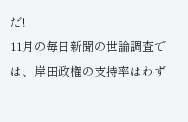だ!
11月の毎日新聞の世論調査では、岸田政権の支持率はわず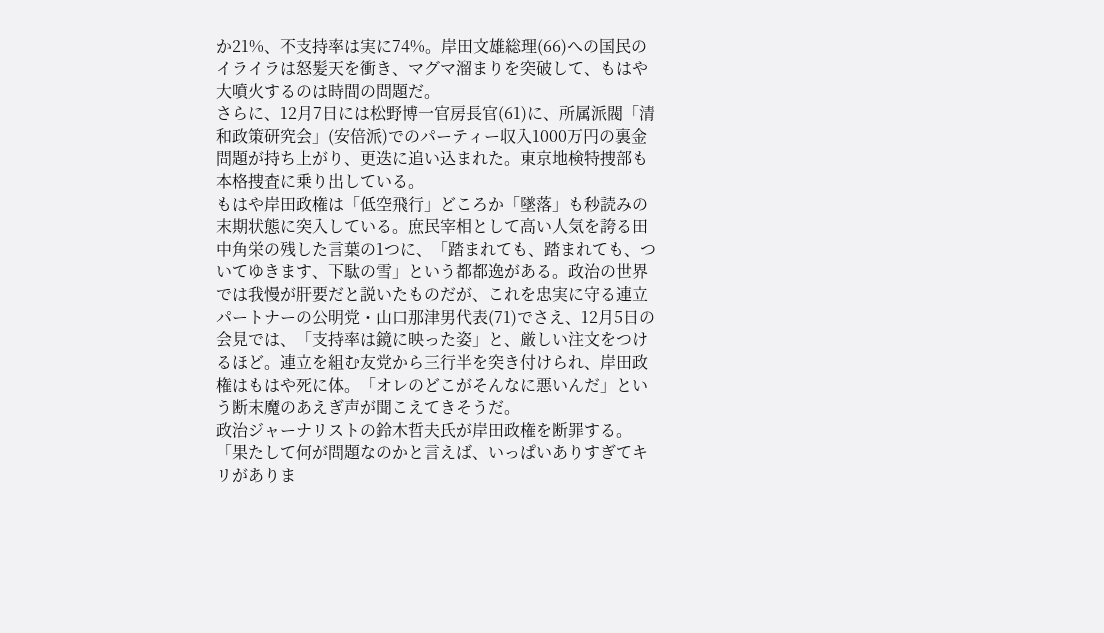か21%、不支持率は実に74%。岸田文雄総理(66)への国民のイライラは怒髪天を衝き、マグマ溜まりを突破して、もはや大噴火するのは時間の問題だ。
さらに、12月7日には松野博一官房長官(61)に、所属派閥「清和政策研究会」(安倍派)でのパーティー収入1000万円の裏金問題が持ち上がり、更迭に追い込まれた。東京地検特捜部も本格捜査に乗り出している。
もはや岸田政権は「低空飛行」どころか「墜落」も秒読みの末期状態に突入している。庶民宰相として高い人気を誇る田中角栄の残した言葉の1つに、「踏まれても、踏まれても、ついてゆきます、下駄の雪」という都都逸がある。政治の世界では我慢が肝要だと説いたものだが、これを忠実に守る連立パートナーの公明党・山口那津男代表(71)でさえ、12月5日の会見では、「支持率は鏡に映った姿」と、厳しい注文をつけるほど。連立を組む友党から三行半を突き付けられ、岸田政権はもはや死に体。「オレのどこがそんなに悪いんだ」という断末魔のあえぎ声が聞こえてきそうだ。
政治ジャーナリストの鈴木哲夫氏が岸田政権を断罪する。
「果たして何が問題なのかと言えば、いっぱいありすぎてキリがありま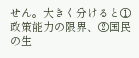せん。大きく分けると①政策能力の限界、②国民の生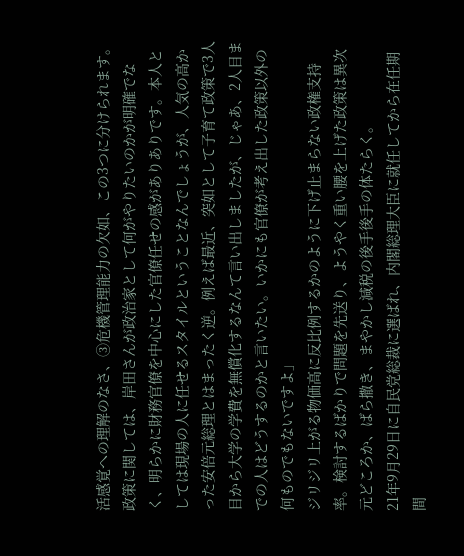活感覚への理解のなさ、③危機管理能力の欠如、この3つに分けられます。政策に関しては、岸田さんが政治家として何がやりたいのかが明確でなく、明らかに財務官僚を中心にした官僚任せの感がありありです。本人としては現場の人に任せるスタイルということなんでしょうが、人気の高かった安倍元総理とはまったく逆。例えば最近、突如として子育て政策で3人目から大学の学費を無償化するなんて言い出しましたが、じゃあ、2人目までの人はどうするのかと言いたい。いかにも官僚が考え出した政策以外の何ものでもないですよ」
ジリジリ上がる物価高に反比例するかのように下げ止まらない政権支持率。検討するばかりで問題を先送り、ようやく重い腰を上げた政策は異次元どころか、ばら撒き、まやかし減税の後手後手の体たらく。
21年9月29日に自民党総裁に選ばれ、内閣総理大臣に就任してから在任期間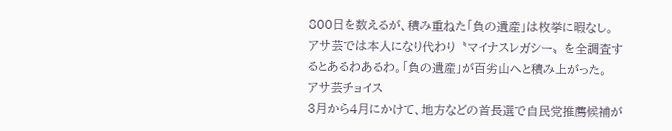800日を数えるが、積み重ねた「負の遺産」は枚挙に暇なし。アサ芸では本人になり代わり〝マイナスレガシー〟を全調査するとあるわあるわ。「負の遺産」が百劣山へと積み上がった。
アサ芸チョイス
3月から4月にかけて、地方などの首長選で自民党推薦候補が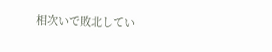相次いで敗北してい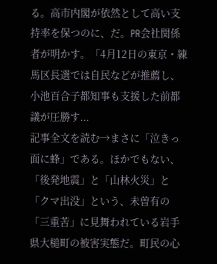る。高市内閣が依然として高い支持率を保つのに、だ。PR会社関係者が明かす。「4月12日の東京・練馬区長選では自民などが推薦し、小池百合子都知事も支援した前都議が圧勝す...
記事全文を読む→まさに「泣きっ面に蜂」である。ほかでもない、「後発地震」と「山林火災」と「クマ出没」という、未曽有の「三重苦」に見舞われている岩手県大槌町の被害実態だ。町民の心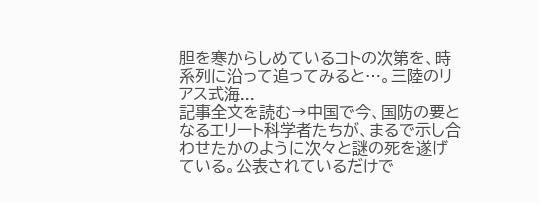胆を寒からしめているコトの次第を、時系列に沿って追ってみると…。三陸のリアス式海...
記事全文を読む→中国で今、国防の要となるエリート科学者たちが、まるで示し合わせたかのように次々と謎の死を遂げている。公表されているだけで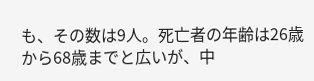も、その数は9人。死亡者の年齢は26歳から68歳までと広いが、中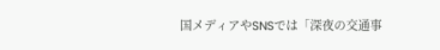国メディアやSNSでは「深夜の交通事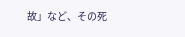故」など、その死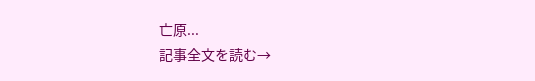亡原...
記事全文を読む→